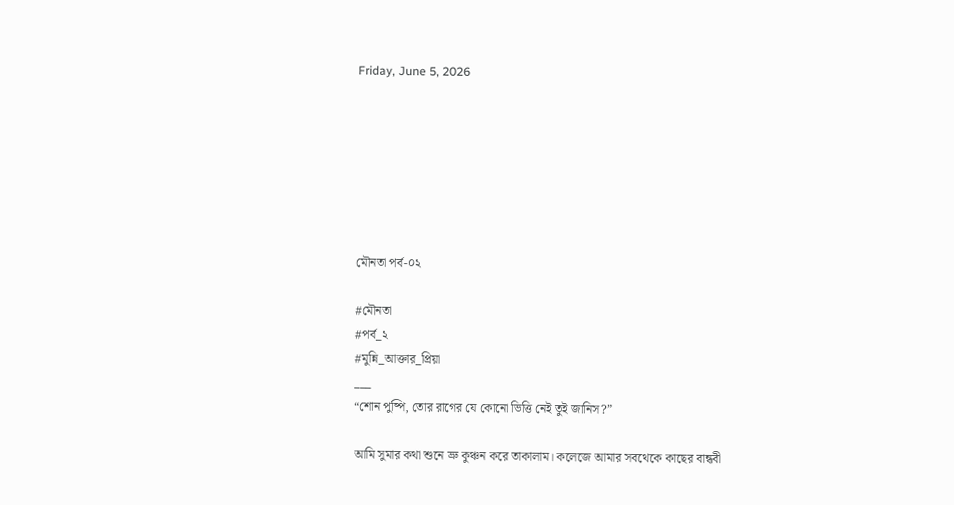Friday, June 5, 2026







মৌনতা পর্ব-০২

#মৌনতা
#পর্ব_২
#মুন্নি_আক্তার_প্রিয়া
___
“শোন পুষ্পি, তোর রাগের যে কোনো ভিত্তি নেই তুই জানিস?”

আমি সুমার কথা শুনে ভ্রু কুঞ্চন করে তাকালাম। কলেজে আমার সবথেকে কাছের বান্ধবী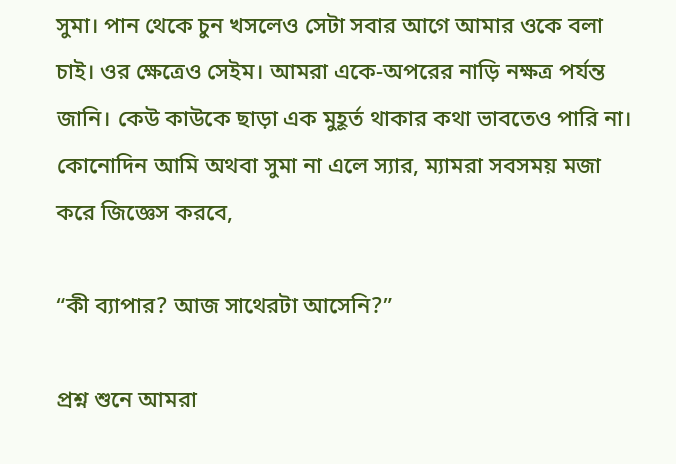সুমা। পান থেকে চুন খসলেও সেটা সবার আগে আমার ওকে বলা চাই। ওর ক্ষেত্রেও সেইম। আমরা একে-অপরের নাড়ি নক্ষত্র পর্যন্ত জানি। কেউ কাউকে ছাড়া এক মুহূর্ত থাকার কথা ভাবতেও পারি না। কোনোদিন আমি অথবা সুমা না এলে স্যার, ম্যামরা সবসময় মজা করে জিজ্ঞেস করবে,

“কী ব্যাপার? আজ সাথেরটা আসেনি?”

প্রশ্ন শুনে আমরা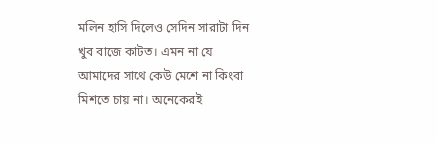মলিন হাসি দিলেও সেদিন সারাটা দিন খুব বাজে কাটত। এমন না যে আমাদের সাথে কেউ মেশে না কিংবা মিশতে চায় না। অনেকেরই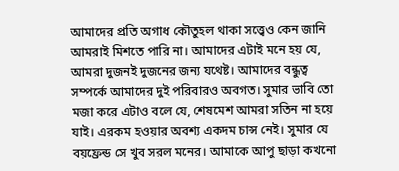আমাদের প্রতি অগাধ কৌতুহল থাকা সত্ত্বেও কেন জানি আমরাই মিশতে পারি না। আমাদের এটাই মনে হয় যে, আমরা দুজনই দুজনের জন্য যথেষ্ট। আমাদের বন্ধুত্ব সম্পর্কে আমাদের দুই পরিবারও অবগত। সুমার ভাবি তো মজা করে এটাও বলে যে, শেষমেশ আমরা সতিন না হয়ে যাই। এরকম হওয়ার অবশ্য একদম চান্স নেই। সুমার যে বয়ফ্রেন্ড সে খুব সরল মনের। আমাকে আপু ছাড়া কখনো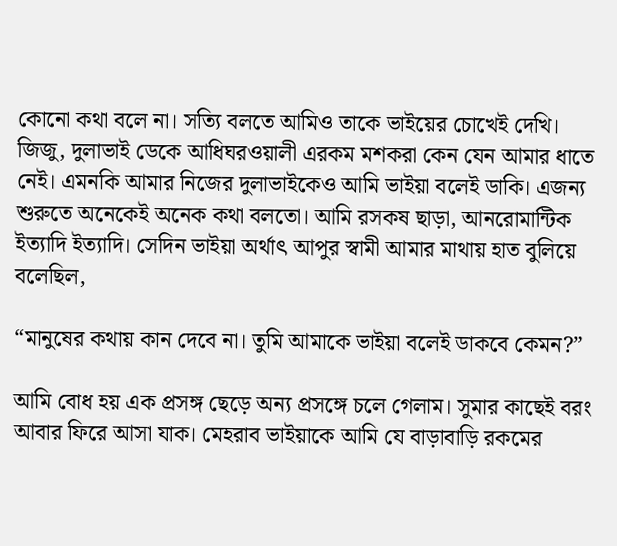কোনো কথা বলে না। সত্যি বলতে আমিও তাকে ভাইয়ের চোখেই দেখি। জিজু, দুলাভাই ডেকে আধিঘরওয়ালী এরকম মশকরা কেন যেন আমার ধাতে নেই। এমনকি আমার নিজের দুলাভাইকেও আমি ভাইয়া বলেই ডাকি। এজন্য শুরুতে অনেকেই অনেক কথা বলতো। আমি রসকষ ছাড়া, আনরোমান্টিক ইত্যাদি ইত্যাদি। সেদিন ভাইয়া অর্থাৎ আপুর স্বামী আমার মাথায় হাত বুলিয়ে বলেছিল,

“মানুষের কথায় কান দেবে না। তুমি আমাকে ভাইয়া বলেই ডাকবে কেমন?”

আমি বোধ হয় এক প্রসঙ্গ ছেড়ে অন্য প্রসঙ্গে চলে গেলাম। সুমার কাছেই বরং আবার ফিরে আসা যাক। মেহরাব ভাইয়াকে আমি যে বাড়াবাড়ি রকমের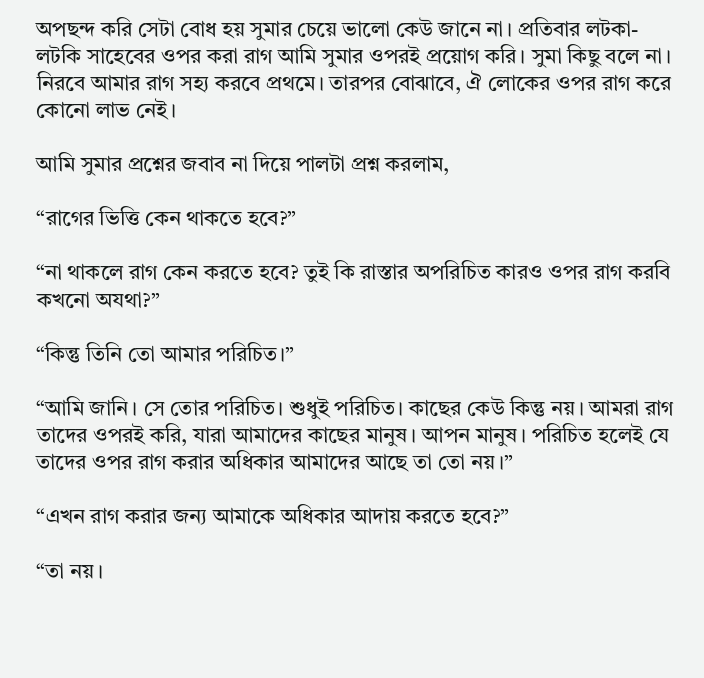অপছন্দ করি সেটা বোধ হয় সুমার চেয়ে ভালো কেউ জানে না। প্রতিবার লটকা-লটকি সাহেবের ওপর করা রাগ আমি সুমার ওপরই প্রয়োগ করি। সুমা কিছু বলে না। নিরবে আমার রাগ সহ্য করবে প্রথমে। তারপর বোঝাবে, ঐ লোকের ওপর রাগ করে কোনো লাভ নেই।

আমি সুমার প্রশ্নের জবাব না দিয়ে পালটা প্রশ্ন করলাম,

“রাগের ভিত্তি কেন থাকতে হবে?”

“না থাকলে রাগ কেন করতে হবে? তুই কি রাস্তার অপরিচিত কারও ওপর রাগ করবি কখনো অযথা?”

“কিন্তু তিনি তো আমার পরিচিত।”

“আমি জানি। সে তোর পরিচিত। শুধুই পরিচিত। কাছের কেউ কিন্তু নয়। আমরা রাগ তাদের ওপরই করি, যারা আমাদের কাছের মানুষ। আপন মানুষ। পরিচিত হলেই যে তাদের ওপর রাগ করার অধিকার আমাদের আছে তা তো নয়।”

“এখন রাগ করার জন্য আমাকে অধিকার আদায় করতে হবে?”

“তা নয়।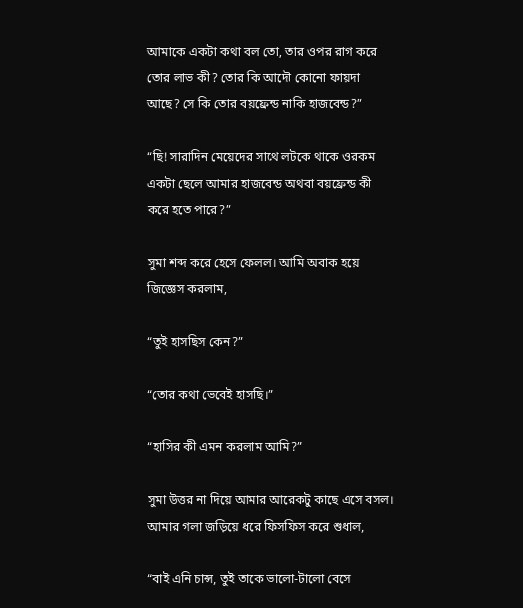আমাকে একটা কথা বল তো, তার ওপর রাগ করে তোর লাভ কী? তোর কি আদৌ কোনো ফায়দা আছে? সে কি তোর বয়ফ্রেন্ড নাকি হাজবেন্ড?”

“ছি! সারাদিন মেয়েদের সাথে লটকে থাকে ওরকম একটা ছেলে আমার হাজবেন্ড অথবা বয়ফ্রেন্ড কী করে হতে পারে?”

সুমা শব্দ করে হেসে ফেলল। আমি অবাক হয়ে জিজ্ঞেস করলাম,

“তুই হাসছিস কেন?”

“তোর কথা ভেবেই হাসছি।”

“হাসির কী এমন করলাম আমি?”

সুমা উত্তর না দিয়ে আমার আরেকটু কাছে এসে বসল। আমার গলা জড়িয়ে ধরে ফিসফিস করে শুধাল,

“বাই এনি চান্স, তুই তাকে ভালো-টালো বেসে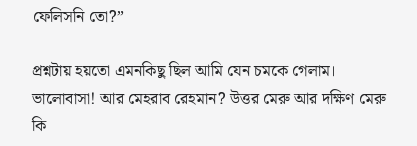ফেলিসনি তো?”

প্রশ্নটায় হয়তো এমনকিছু ছিল আমি যেন চমকে গেলাম। ভালোবাসা! আর মেহরাব রেহমান? উত্তর মেরু আর দক্ষিণ মেরু কি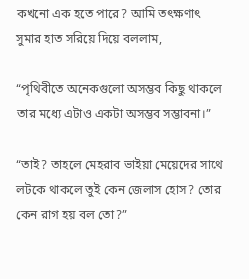কখনো এক হতে পারে? আমি তৎক্ষণাৎ সুমার হাত সরিয়ে দিয়ে বললাম,

“পৃথিবীতে অনেকগুলো অসম্ভব কিছু থাকলে তার মধ্যে এটাও একটা অসম্ভব সম্ভাবনা।”

“তাই? তাহলে মেহরাব ভাইয়া মেয়েদের সাথে লটকে থাকলে তুই কেন জেলাস হোস? তোর কেন রাগ হয় বল তো?”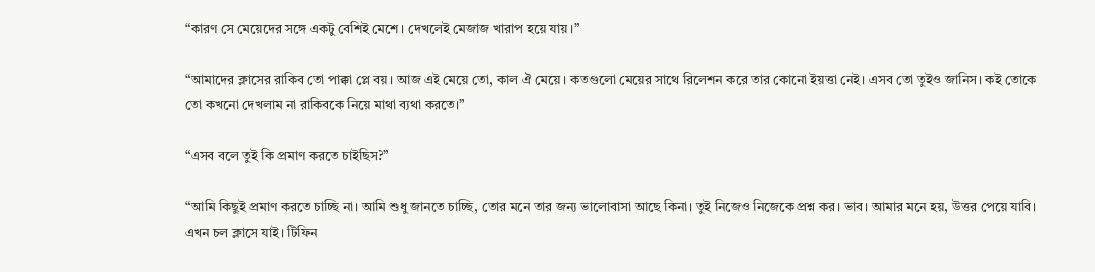“কারণ সে মেয়েদের সঙ্গে একটু বেশিই মেশে। দেখলেই মেজাজ খারাপ হয়ে যায়।”

“আমাদের ক্লাসের রাকিব তো পাক্কা প্লে বয়। আজ এই মেয়ে তো, কাল ঐ মেয়ে। কতগুলো মেয়ের সাথে রিলেশন করে তার কোনো ইয়ত্তা নেই। এসব তো তুইও জানিস। কই তোকে তো কখনো দেখলাম না রাকিবকে নিয়ে মাথা ব্যথা করতে।”

“এসব বলে তুই কি প্রমাণ করতে চাইছিস?”

“আমি কিছুই প্রমাণ করতে চাচ্ছি না। আমি শুধু জানতে চাচ্ছি, তোর মনে তার জন্য ভালোবাসা আছে কিনা। তুই নিজেও নিজেকে প্রশ্ন কর। ভাব। আমার মনে হয়, উত্তর পেয়ে যাবি। এখন চল ক্লাসে যাই। টিফিন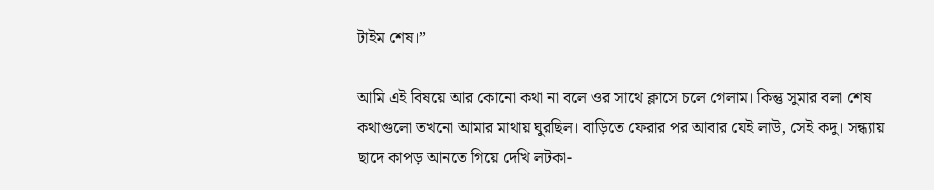টাইম শেষ।”

আমি এই বিষয়ে আর কোনো কথা না বলে ওর সাথে ক্লাসে চলে গেলাম। কিন্তু সুমার বলা শেষ কথাগুলো তখনো আমার মাথায় ঘুরছিল। বাড়িতে ফেরার পর আবার যেই লাউ, সেই কদু। সন্ধ্যায় ছাদে কাপড় আনতে গিয়ে দেখি লটকা-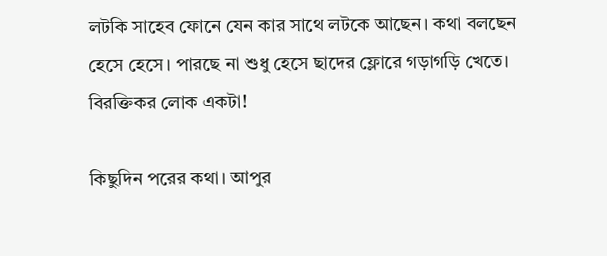লটকি সাহেব ফোনে যেন কার সাথে লটকে আছেন। কথা বলছেন হেসে হেসে। পারছে না শুধু হেসে ছাদের ফ্লোরে গড়াগড়ি খেতে। বিরক্তিকর লোক একটা!

কিছুদিন পরের কথা। আপুর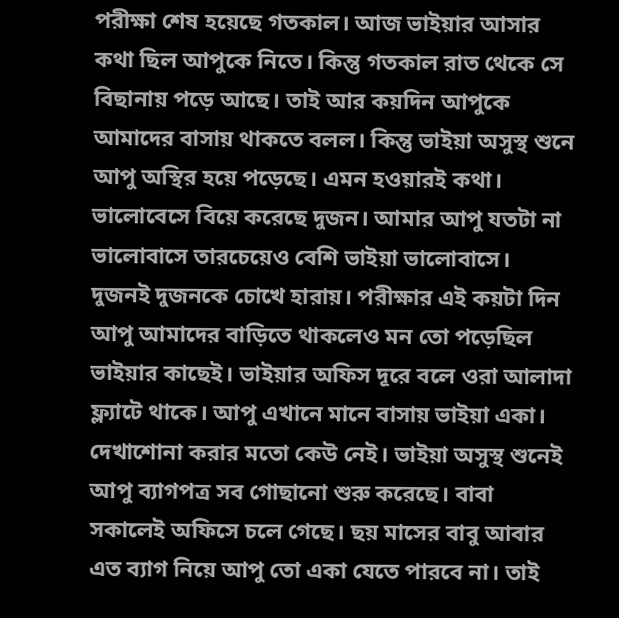পরীক্ষা শেষ হয়েছে গতকাল। আজ ভাইয়ার আসার কথা ছিল আপুকে নিতে। কিন্তু গতকাল রাত থেকে সে বিছানায় পড়ে আছে। তাই আর কয়দিন আপুকে আমাদের বাসায় থাকতে বলল। কিন্তু ভাইয়া অসুস্থ শুনে আপু অস্থির হয়ে পড়েছে। এমন হওয়ারই কথা। ভালোবেসে বিয়ে করেছে দুজন। আমার আপু যতটা না ভালোবাসে তারচেয়েও বেশি ভাইয়া ভালোবাসে। দুজনই দুজনকে চোখে হারায়। পরীক্ষার এই কয়টা দিন আপু আমাদের বাড়িতে থাকলেও মন তো পড়েছিল ভাইয়ার কাছেই। ভাইয়ার অফিস দূরে বলে ওরা আলাদা ফ্ল্যাটে থাকে। আপু এখানে মানে বাসায় ভাইয়া একা। দেখাশোনা করার মতো কেউ নেই। ভাইয়া অসুস্থ শুনেই আপু ব্যাগপত্র সব গোছানো শুরু করেছে। বাবা সকালেই অফিসে চলে গেছে। ছয় মাসের বাবু আবার এত ব্যাগ নিয়ে আপু তো একা যেতে পারবে না। তাই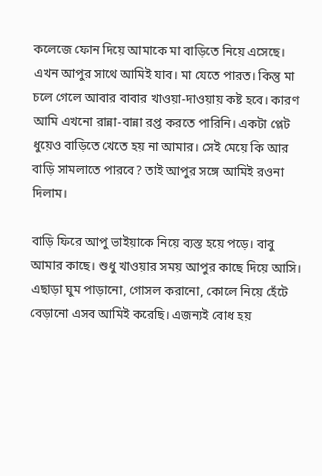কলেজে ফোন দিয়ে আমাকে মা বাড়িতে নিয়ে এসেছে। এখন আপুর সাথে আমিই যাব। মা যেতে পারত। কিন্তু মা চলে গেলে আবার বাবার খাওয়া-দাওয়ায় কষ্ট হবে। কারণ আমি এখনো রান্না-বান্না রপ্ত করতে পারিনি। একটা প্লেট ধুয়েও বাড়িতে খেতে হয় না আমার। সেই মেয়ে কি আর বাড়ি সামলাতে পারবে? তাই আপুর সঙ্গে আমিই রওনা দিলাম।

বাড়ি ফিরে আপু ভাইয়াকে নিয়ে ব্যস্ত হয়ে পড়ে। বাবু আমার কাছে। শুধু খাওয়ার সময় আপুর কাছে দিয়ে আসি। এছাড়া ঘুম পাড়ানো, গোসল করানো, কোলে নিয়ে হেঁটে বেড়ানো এসব আমিই করেছি। এজন্যই বোধ হয়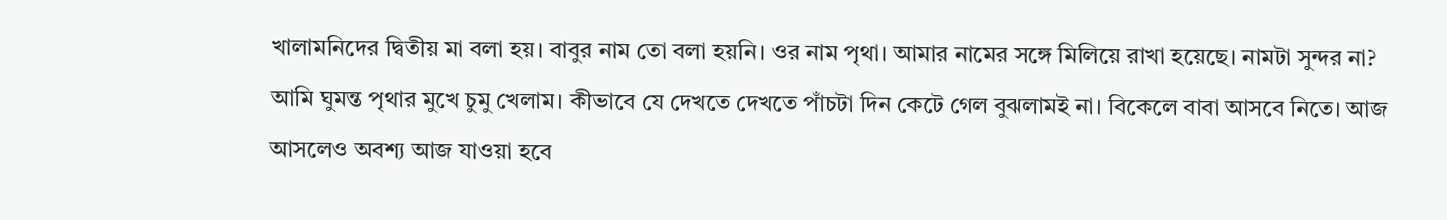খালামনিদের দ্বিতীয় মা বলা হয়। বাবুর নাম তো বলা হয়নি। ওর নাম পৃথা। আমার নামের সঙ্গে মিলিয়ে রাখা হয়েছে। নামটা সুন্দর না? আমি ঘুমন্ত পৃথার মুখে চুমু খেলাম। কীভাবে যে দেখতে দেখতে পাঁচটা দিন কেটে গেল বুঝলামই না। বিকেলে বাবা আসবে নিতে। আজ আসলেও অবশ্য আজ যাওয়া হবে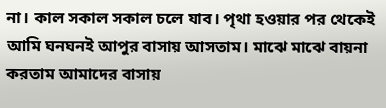না। কাল সকাল সকাল চলে যাব। পৃথা হওয়ার পর থেকেই আমি ঘনঘনই আপুর বাসায় আসতাম। মাঝে মাঝে বায়না করতাম আমাদের বাসায়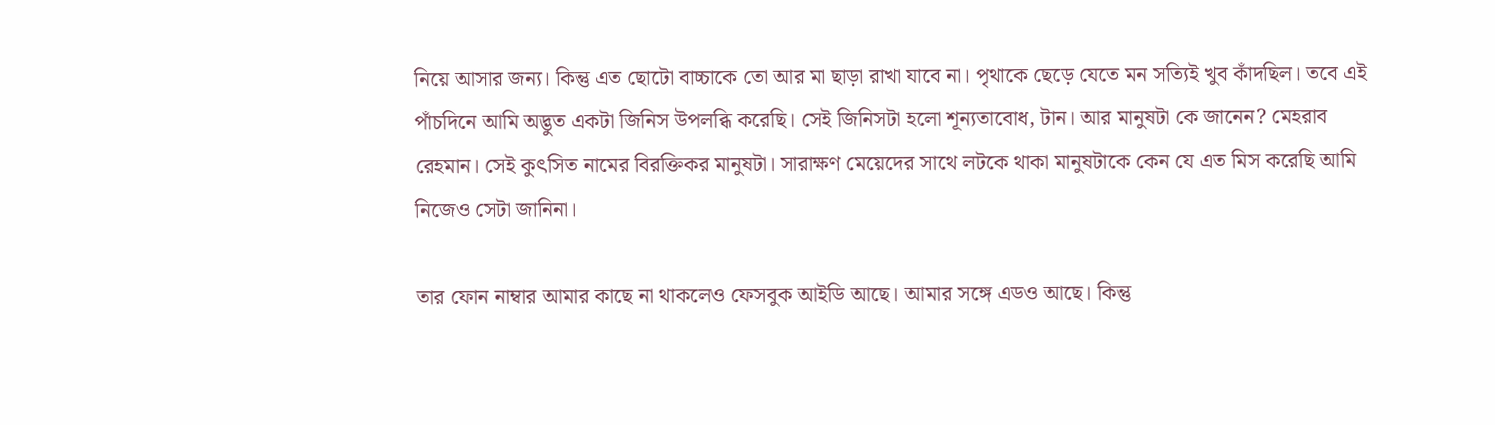নিয়ে আসার জন্য। কিন্তু এত ছোটো বাচ্চাকে তো আর মা ছাড়া রাখা যাবে না। পৃথাকে ছেড়ে যেতে মন সত্যিই খুব কাঁদছিল। তবে এই পাঁচদিনে আমি অদ্ভুত একটা জিনিস উপলব্ধি করেছি। সেই জিনিসটা হলো শূন্যতাবোধ, টান। আর মানুষটা কে জানেন? মেহরাব রেহমান। সেই কুৎসিত নামের বিরক্তিকর মানুষটা। সারাক্ষণ মেয়েদের সাথে লটকে থাকা মানুষটাকে কেন যে এত মিস করেছি আমি নিজেও সেটা জানিনা।

তার ফোন নাম্বার আমার কাছে না থাকলেও ফেসবুক আইডি আছে। আমার সঙ্গে এডও আছে। কিন্তু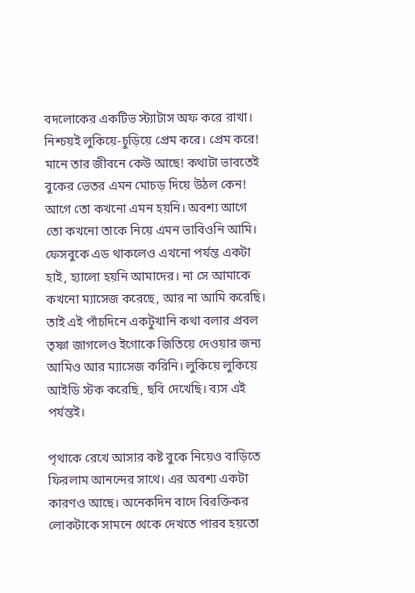বদলোকের একটিভ স্ট্যাটাস অফ করে রাখা। নিশ্চয়ই লুকিয়ে-চুড়িয়ে প্রেম করে। প্রেম করে! মানে তার জীবনে কেউ আছে! কথাটা ভাবতেই বুকের ভেতর এমন মোচড় দিয়ে উঠল কেন! আগে তো কখনো এমন হয়নি। অবশ্য আগে তো কখনো তাকে নিয়ে এমন ভাবিওনি আমি। ফেসবুকে এড থাকলেও এখনো পর্যন্ত একটা হাই, হ্যালো হয়নি আমাদের। না সে আমাকে কখনো ম্যাসেজ করেছে, আর না আমি করেছি। তাই এই পাঁচদিনে একটুখানি কথা বলার প্রবল তৃষ্ণা জাগলেও ইগোকে জিতিয়ে দেওয়ার জন্য আমিও আর ম্যাসেজ করিনি। লুকিয়ে লুকিয়ে আইডি স্টক করেছি, ছবি দেখেছি। ব্যস এই পর্যন্তই।

পৃথাকে রেখে আসার কষ্ট বুকে নিয়েও বাড়িতে ফিরলাম আনন্দের সাথে। এর অবশ্য একটা কারণও আছে। অনেকদিন বাদে বিরক্তিকর লোকটাকে সামনে থেকে দেখতে পারব হয়তো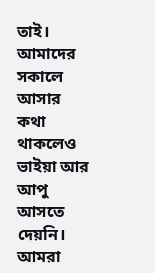তাই। আমাদের সকালে আসার কথা থাকলেও ভাইয়া আর আপু আসতে দেয়নি। আমরা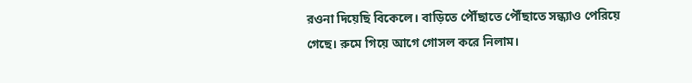রওনা দিয়েছি বিকেলে। বাড়িতে পৌঁছাতে পৌঁছাতে সন্ধ্যাও পেরিয়ে গেছে। রুমে গিয়ে আগে গোসল করে নিলাম।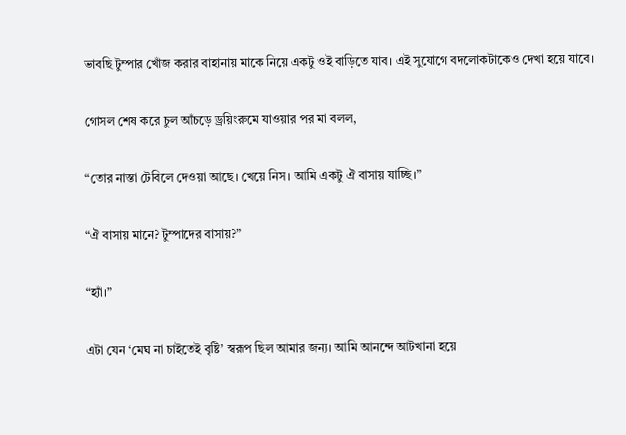ভাবছি টুম্পার খোঁজ করার বাহানায় মাকে নিয়ে একটু ওই বাড়িতে যাব। এই সুযোগে বদলোকটাকেও দেখা হয়ে যাবে।

গোসল শেষ করে চুল আঁচড়ে ড্রয়িংরুমে যাওয়ার পর মা বলল,

“তোর নাস্তা টেবিলে দেওয়া আছে। খেয়ে নিস। আমি একটু ঐ বাসায় যাচ্ছি।”

“ঐ বাসায় মানে? টুম্পাদের বাসায়?”

“হ্যাঁ।”

এটা যেন ‘মেঘ না চাইতেই বৃষ্টি’ স্বরূপ ছিল আমার জন্য। আমি আনন্দে আটখানা হয়ে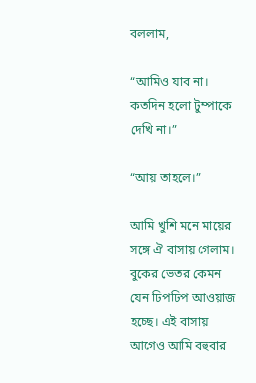বললাম,

“আমিও যাব না। কতদিন হলো টুম্পাকে দেখি না।”

“আয় তাহলে।”

আমি খুশি মনে মায়ের সঙ্গে ঐ বাসায় গেলাম। বুকের ভেতর কেমন যেন ঢিপঢিপ আওয়াজ হচ্ছে। এই বাসায় আগেও আমি বহুবার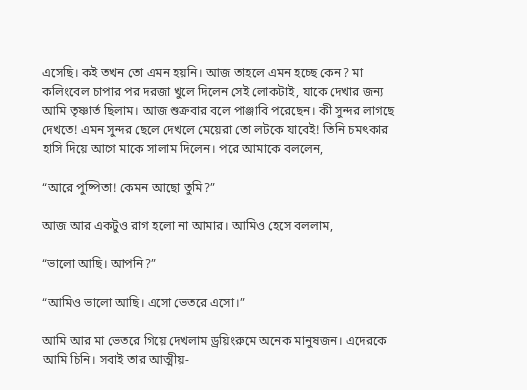এসেছি। কই তখন তো এমন হয়নি। আজ তাহলে এমন হচ্ছে কেন? মা কলিংবেল চাপার পর দরজা খুলে দিলেন সেই লোকটাই, যাকে দেখার জন্য আমি তৃষ্ণার্ত ছিলাম। আজ শুক্রবার বলে পাঞ্জাবি পরেছেন। কী সুন্দর লাগছে দেখতে! এমন সুন্দর ছেলে দেখলে মেয়েরা তো লটকে যাবেই! তিনি চমৎকার হাসি দিয়ে আগে মাকে সালাম দিলেন। পরে আমাকে বললেন,

“আরে পুষ্পিতা! কেমন আছো তুমি?”

আজ আর একটুও রাগ হলো না আমার। আমিও হেসে বললাম,

“ভালো আছি। আপনি?”

“আমিও ভালো আছি। এসো ভেতরে এসো।”

আমি আর মা ভেতরে গিয়ে দেখলাম ড্রয়িংরুমে অনেক মানুষজন। এদেরকে আমি চিনি। সবাই তার আত্মীয়-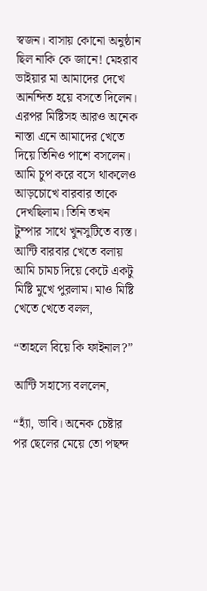স্বজন। বাসায় কোনো অনুষ্ঠান ছিল নাকি কে জানে! মেহরাব ভাইয়ার মা আমাদের দেখে আনন্দিত হয়ে বসতে দিলেন। এরপর মিষ্টিসহ আরও অনেক নাস্তা এনে আমাদের খেতে দিয়ে তিনিও পাশে বসলেন। আমি চুপ করে বসে থাকলেও আড়চোখে বারবার তাকে দেখছিলাম। তিনি তখন টুম্পার সাথে খুনসুটিতে ব্যস্ত। আন্টি বারবার খেতে বলায় আমি চামচ দিয়ে কেটে একটু মিষ্টি মুখে পুরলাম। মাও মিষ্টি খেতে খেতে বলল,

“তাহলে বিয়ে কি ফাইনাল?”

আন্টি সহাস্যে বললেন,

“হ্যাঁ, ভাবি। অনেক চেষ্টার পর ছেলের মেয়ে তো পছন্দ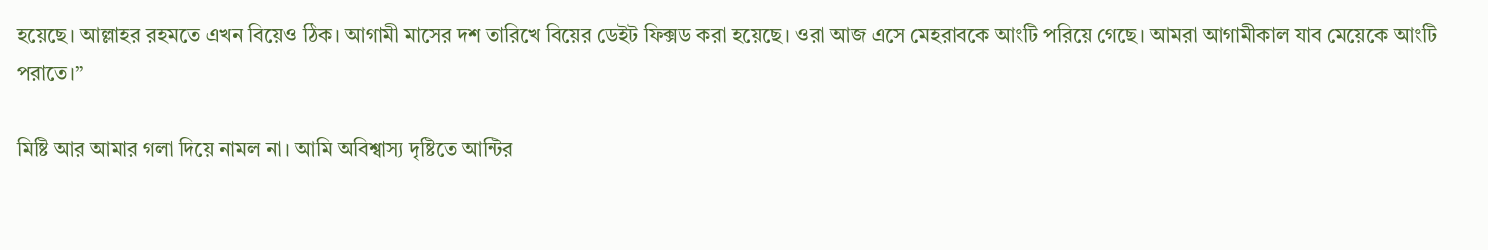হয়েছে। আল্লাহর রহমতে এখন বিয়েও ঠিক। আগামী মাসের দশ তারিখে বিয়ের ডেইট ফিক্সড করা হয়েছে। ওরা আজ এসে মেহরাবকে আংটি পরিয়ে গেছে। আমরা আগামীকাল যাব মেয়েকে আংটি পরাতে।”

মিষ্টি আর আমার গলা দিয়ে নামল না। আমি অবিশ্বাস্য দৃষ্টিতে আন্টির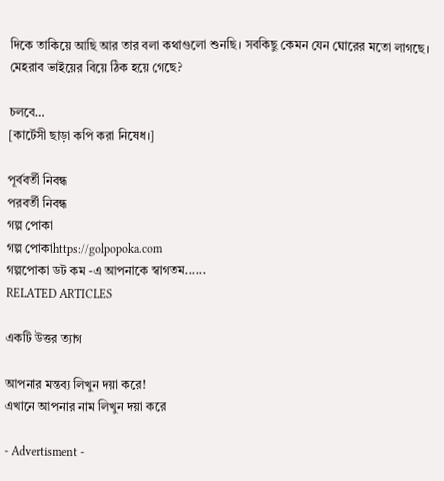দিকে তাকিয়ে আছি আর তার বলা কথাগুলো শুনছি। সবকিছু কেমন যেন ঘোরের মতো লাগছে। মেহরাব ভাইয়ের বিয়ে ঠিক হয়ে গেছে?

চলবে…
[কার্টেসী ছাড়া কপি করা নিষেধ।]

পূর্ববর্তী নিবন্ধ
পরবর্তী নিবন্ধ
গল্প পোকা
গল্প পোকাhttps://golpopoka.com
গল্পপোকা ডট কম -এ আপনাকে স্বাগতম......
RELATED ARTICLES

একটি উত্তর ত্যাগ

আপনার মন্তব্য লিখুন দয়া করে!
এখানে আপনার নাম লিখুন দয়া করে

- Advertisment -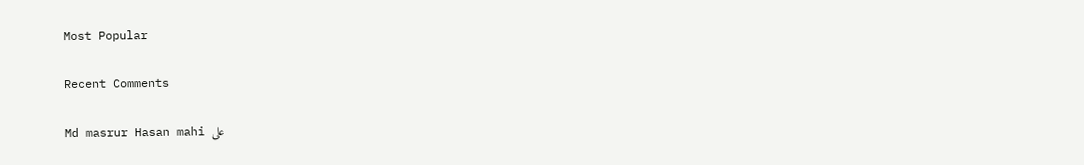Most Popular

Recent Comments

Md masrur Hasan mahi على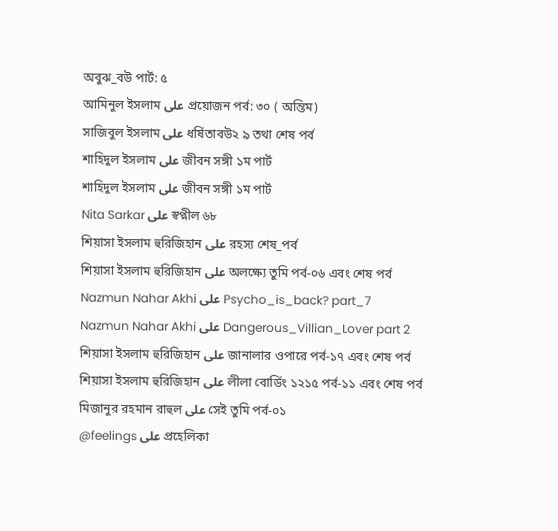অবুঝ_বউ পার্ট: ৫
আমিনুল ইসলাম على প্রয়োজন পর্ব: ৩০ ( অন্তিম)
সাজিবুল ইসলাম على ধর্ষিতাবউ২ ৯ তথা শেষ পর্ব
শাহিদুল ইসলাম على জীবন সঙ্গী ১ম পার্ট
শাহিদুল ইসলাম على জীবন সঙ্গী ১ম পার্ট
Nita Sarkar على স্বপ্নীল ৬৮
শিয়াসা ইসলাম হুরিজিহান على রহস্য শেষ_পর্ব
শিয়াসা ইসলাম হুরিজিহান على অলক্ষ্যে তুমি পর্ব-০৬ এবং শেষ পর্ব
Nazmun Nahar Akhi على Psycho_is_back? part_7
Nazmun Nahar Akhi على Dangerous_Villian_Lover part 2
শিয়াসা ইসলাম হুরিজিহান على জানালার ওপারে পর্ব-১৭ এবং শেষ পর্ব
শিয়াসা ইসলাম হুরিজিহান على লীলা বোর্ডিং ১২১৫ পর্ব-১১ এবং শেষ পর্ব
মিজানুর রহমান রাহুল على সেই তুমি পর্ব-০১
@feelings على প্রহেলিকা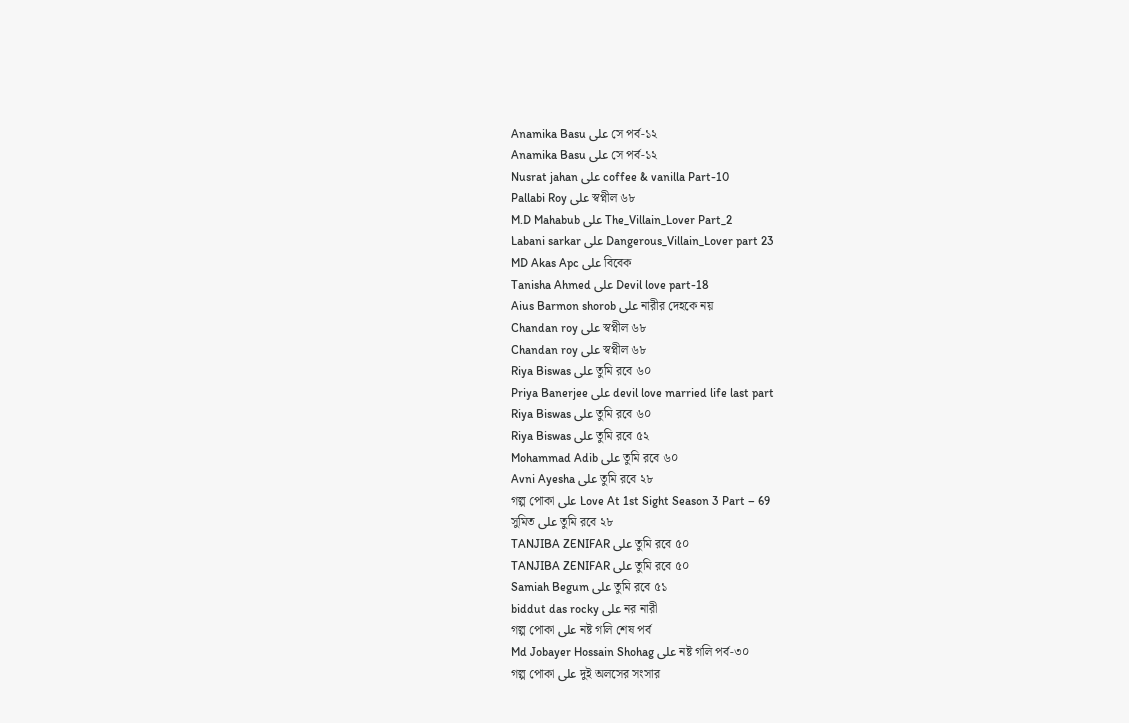Anamika Basu على সে পর্ব-১২
Anamika Basu على সে পর্ব-১২
Nusrat jahan على coffee & vanilla Part-10
Pallabi Roy على স্বপ্নীল ৬৮
M.D Mahabub على The_Villain_Lover Part_2
Labani sarkar على Dangerous_Villain_Lover part 23
MD Akas Apc على বিবেক
Tanisha Ahmed على Devil love part-18
Aius Barmon shorob على নারীর দেহকে নয়
Chandan roy على স্বপ্নীল ৬৮
Chandan roy على স্বপ্নীল ৬৮
Riya Biswas على তুমি রবে ৬০
Priya Banerjee على devil love married life last part
Riya Biswas على তুমি রবে ৬০
Riya Biswas على তুমি রবে ৫২
Mohammad Adib على তুমি রবে ৬০
Avni Ayesha على তুমি রবে ২৮
গল্প পোকা على Love At 1st Sight Season 3 Part – 69
সুমিত على তুমি রবে ২৮
TANJIBA ZENIFAR على তুমি রবে ৫০
TANJIBA ZENIFAR على তুমি রবে ৫০
Samiah Begum على তুমি রবে ৫১
biddut das rocky على নর নারী
গল্প পোকা على নষ্ট গলি শেষ পর্ব
Md Jobayer Hossain Shohag على নষ্ট গলি পর্ব-৩০
গল্প পোকা على দুই অলসের সংসার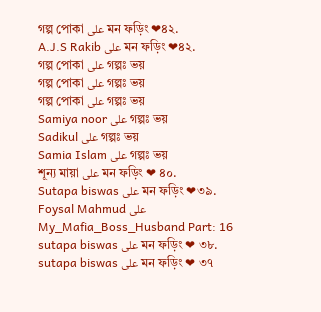গল্প পোকা على মন ফড়িং ❤৪২.
A.J.S Rakib على মন ফড়িং ❤৪২.
গল্প পোকা على গল্পঃ ভয়
গল্প পোকা على গল্পঃ ভয়
গল্প পোকা على গল্পঃ ভয়
Samiya noor على গল্পঃ ভয়
Sadikul على গল্পঃ ভয়
Samia Islam على গল্পঃ ভয়
শূন্য মায়া على মন ফড়িং ❤ ৪০.
Sutapa biswas على মন ফড়িং ❤৩৯.
Foysal Mahmud على My_Mafia_Boss_Husband Part: 16
sutapa biswas على মন ফড়িং ❤ ৩৮.
sutapa biswas على মন ফড়িং ❤ ৩৭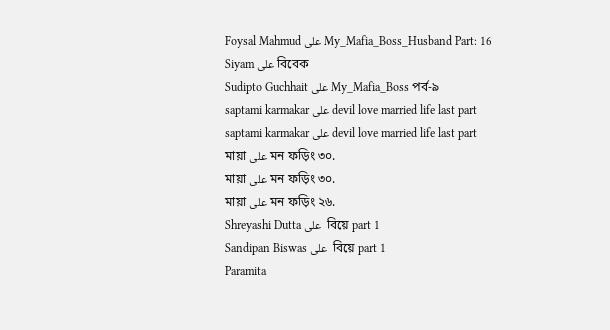Foysal Mahmud على My_Mafia_Boss_Husband Part: 16
Siyam على বিবেক
Sudipto Guchhait على My_Mafia_Boss পর্ব-৯
saptami karmakar على devil love married life last part
saptami karmakar على devil love married life last part
মায়া على মন ফড়িং ৩০.
মায়া على মন ফড়িং ৩০.
মায়া على মন ফড়িং ২৬.
Shreyashi Dutta على  বিয়ে part 1
Sandipan Biswas على  বিয়ে part 1
Paramita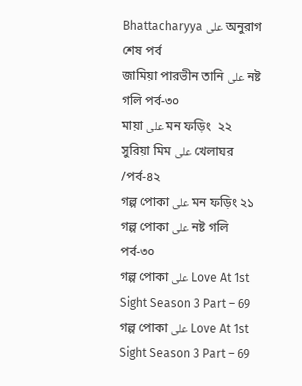Bhattacharyya على অনুরাগ শেষ পর্ব
জামিয়া পারভীন তানি على নষ্ট গলি পর্ব-৩০
মায়া على মন ফড়িং  ২২
সুরিয়া মিম على খেলাঘর /পর্ব-৪২
গল্প পোকা على মন ফড়িং ২১
গল্প পোকা على নষ্ট গলি পর্ব-৩০
গল্প পোকা على Love At 1st Sight Season 3 Part – 69
গল্প পোকা على Love At 1st Sight Season 3 Part – 69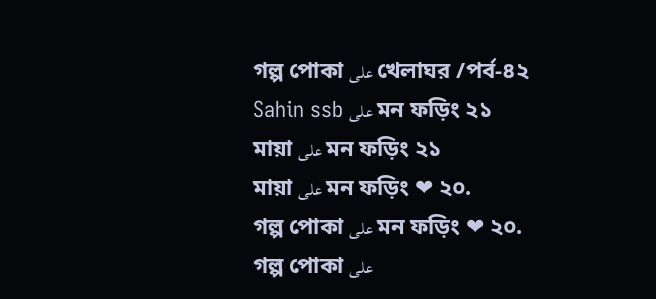গল্প পোকা على খেলাঘর /পর্ব-৪২
Sahin ssb على মন ফড়িং ২১
মায়া على মন ফড়িং ২১
মায়া على মন ফড়িং ❤ ২০.
গল্প পোকা على মন ফড়িং ❤ ২০.
গল্প পোকা على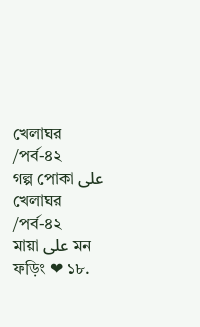খেলাঘর /পর্ব-৪২
গল্প পোকা على খেলাঘর /পর্ব-৪২
মায়া على মন ফড়িং ❤ ১৮.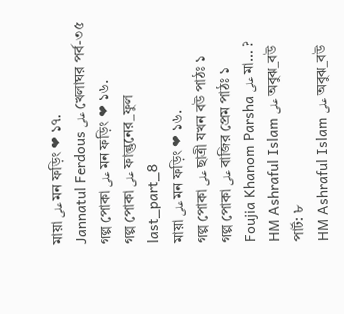মায়া على মন ফড়িং ❤ ১৭.
Jannatul Ferdous على খেলাঘর পর্ব-৩৫
গল্প পোকা على মন ফড়িং ❤ ১৬.
গল্প পোকা على ফাল্গুনের_ফুল last_part_8
মায়া على মন ফড়িং ❤ ১৬.
গল্প পোকা على ছাত্রী যখন বউ পাঠঃ ১
গল্প পোকা على বাজির প্রেম পাঠঃ ১
Foujia Khanom Parsha على মা… ?
HM Ashraful Islam على অবুঝ_বউ পার্ট: ৮
HM Ashraful Islam على অবুঝ_বউ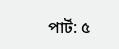পার্ট: ৫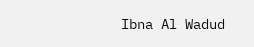Ibna Al Wadud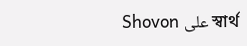Shovon على স্বার্থ